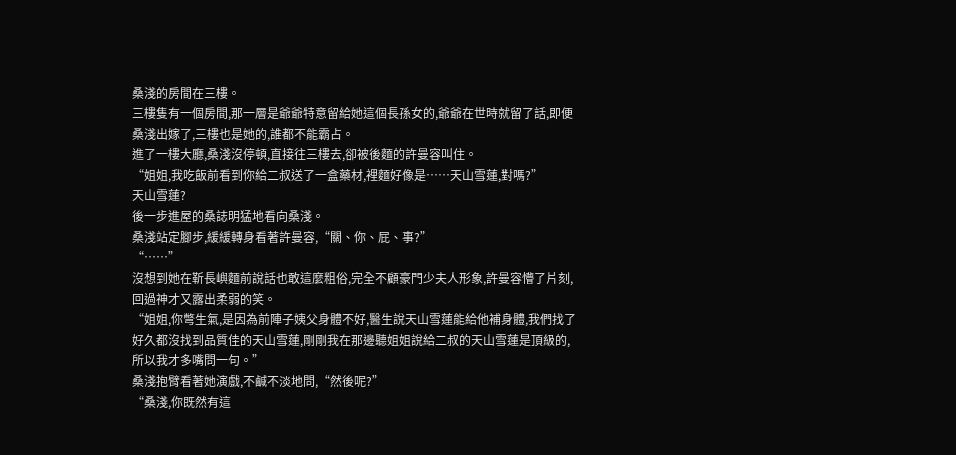桑淺的房間在三樓。
三樓隻有一個房間,那一層是爺爺特意留給她這個長孫女的,爺爺在世時就留了話,即便桑淺出嫁了,三樓也是她的,誰都不能霸占。
進了一樓大廳,桑淺沒停頓,直接往三樓去,卻被後麵的許曼容叫住。
“姐姐,我吃飯前看到你給二叔送了一盒藥材,裡麵好像是……天山雪蓮,對嗎?”
天山雪蓮?
後一步進屋的桑誌明猛地看向桑淺。
桑淺站定腳步,緩緩轉身看著許曼容,“關、你、屁、事?”
“……”
沒想到她在靳長嶼麵前說話也敢這麼粗俗,完全不顧豪門少夫人形象,許曼容懵了片刻,回過神才又露出柔弱的笑。
“姐姐,你彆生氣,是因為前陣子姨父身體不好,醫生說天山雪蓮能給他補身體,我們找了好久都沒找到品質佳的天山雪蓮,剛剛我在那邊聽姐姐說給二叔的天山雪蓮是頂級的,所以我才多嘴問一句。”
桑淺抱臂看著她演戲,不鹹不淡地問,“然後呢?”
“桑淺,你既然有這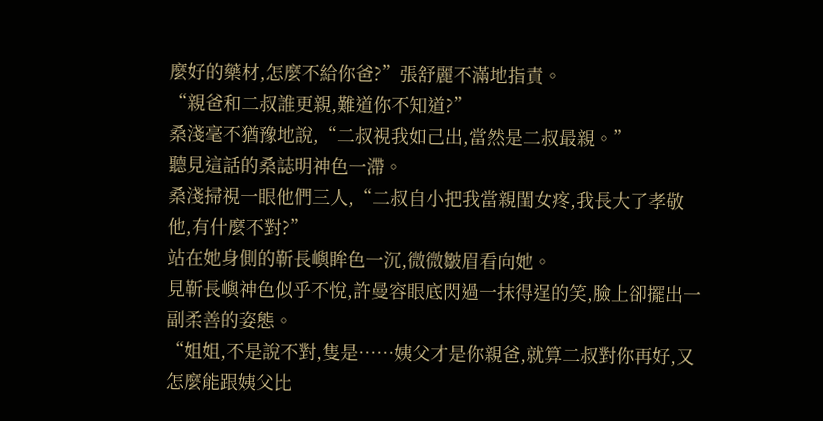麼好的藥材,怎麼不給你爸?”張舒麗不滿地指責。
“親爸和二叔誰更親,難道你不知道?”
桑淺毫不猶豫地說,“二叔視我如己出,當然是二叔最親。”
聽見這話的桑誌明神色一滯。
桑淺掃視一眼他們三人,“二叔自小把我當親閨女疼,我長大了孝敬他,有什麼不對?”
站在她身側的靳長嶼眸色一沉,微微皺眉看向她。
見靳長嶼神色似乎不悅,許曼容眼底閃過一抹得逞的笑,臉上卻擺出一副柔善的姿態。
“姐姐,不是說不對,隻是……姨父才是你親爸,就算二叔對你再好,又怎麼能跟姨父比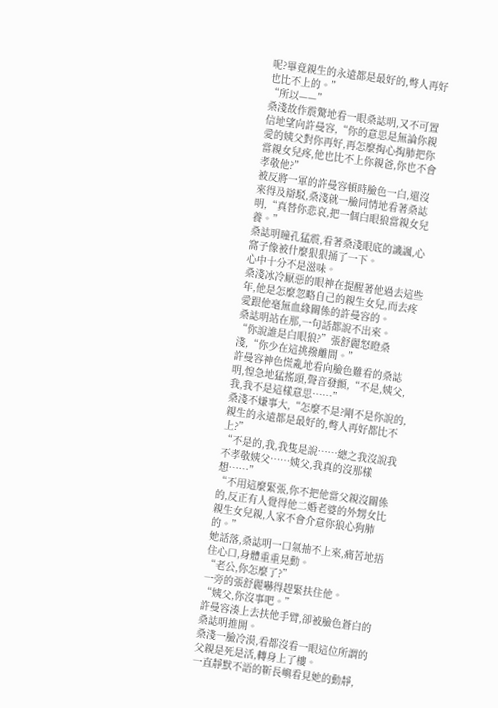呢?畢竟親生的永遠都是最好的,彆人再好也比不上的。”
“所以——”
桑淺故作震驚地看一眼桑誌明,又不可置信地望向許曼容,“你的意思是無論你親愛的姨父對你再好,再怎麼掏心掏肺把你當親女兒疼,他也比不上你親爸,你也不會孝敬他?”
被反將一軍的許曼容頓時臉色一白,還沒來得及辯駁,桑淺就一臉同情地看著桑誌明,“真替你悲哀,把一個白眼狼當親女兒養。”
桑誌明瞳孔猛震,看著桑淺眼底的譏諷,心窩子像被什麼狠狠捅了一下。
心中十分不是滋味。
桑淺冰冷厭惡的眼神在提醒著他過去這些年,他是怎麼忽略自己的親生女兒,而去疼愛跟他毫無血緣關係的許曼容的。
桑誌明站在那,一句話都說不出來。
“你說誰是白眼狼?”張舒麗怒瞪桑淺,“你少在這挑撥離間。”
許曼容神色慌亂地看向臉色難看的桑誌明,惶急地猛搖頭,聲音發顫,“不是,姨父,我,我不是這樣意思……”
桑淺不嫌事大,“怎麼不是?剛不是你說的,親生的永遠都是最好的,彆人再好都比不上?”
“不是的,我,我隻是說……總之我沒說我不孝敬姨父……姨父,我真的沒那樣想……”
“不用這麼緊張,你不把他當父親沒關係的,反正有人覺得他二婚老婆的外甥女比親生女兒親,人家不會介意你狼心狗肺的。”
她話落,桑誌明一口氣抽不上來,痛苦地捂住心口,身體重重晃動。
“老公,你怎麼了?”
一旁的張舒麗嚇得趕緊扶住他。
“姨父,你沒事吧。”
許曼容湊上去扶他手臂,卻被臉色蒼白的桑誌明推開。
桑淺一臉冷漠,看都沒看一眼這位所謂的父親是死是活,轉身上了樓。
一直靜默不語的靳長嶼看見她的動靜,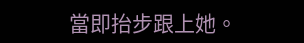當即抬步跟上她。